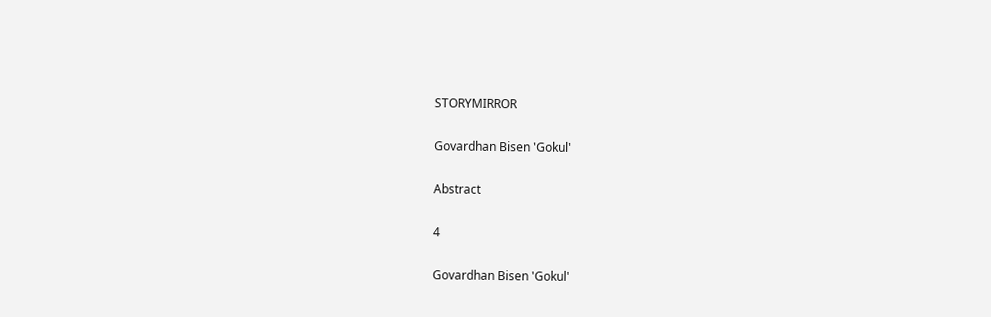STORYMIRROR

Govardhan Bisen 'Gokul'

Abstract

4

Govardhan Bisen 'Gokul'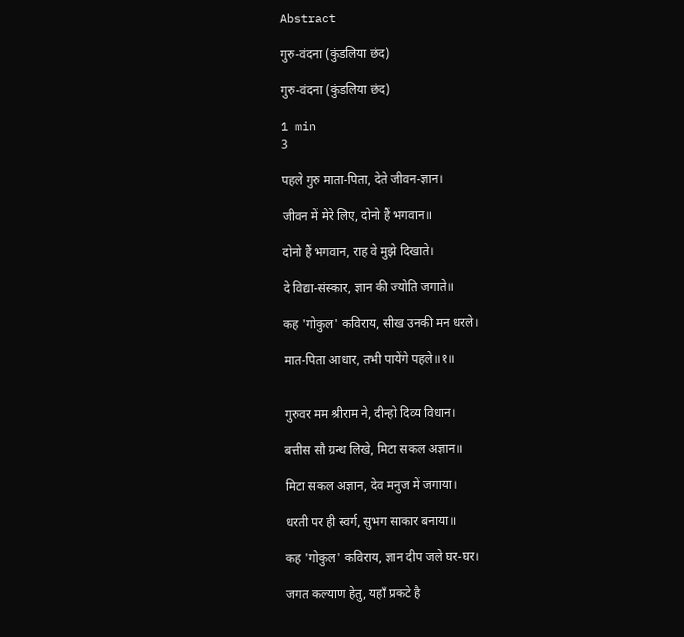Abstract

गुरु-वंदना (कुंडलिया छंद)

गुरु-वंदना (कुंडलिया छंद)

1 min
3

पहले गुरु माता-पिता, देते जीवन-ज्ञान।

जीवन में मेरे लिए, दोनो हैं भगवान॥

दोनो हैं भगवान, राह वे मुझे दिखाते।

दे विद्या-संस्कार, ज्ञान की ज्योति जगाते॥

कह 'गोकुल' कविराय, सीख उनकी मन धरले।

मात-पिता आधार, तभी पायेंगे पहले॥१॥


गुरुवर मम श्रीराम ने, दीन्हो दिव्य विधान।

बत्तीस सौ ग्रन्थ लिखे, मिटा सकल अज्ञान॥

मिटा सकल अज्ञान, देव मनुज में जगाया।

धरती पर ही स्वर्ग, सुभग साकार बनाया॥

कह 'गोकुल' कविराय, ज्ञान दीप जले घर-घर।

जगत कल्याण हेतु, यहाँ प्रकटे है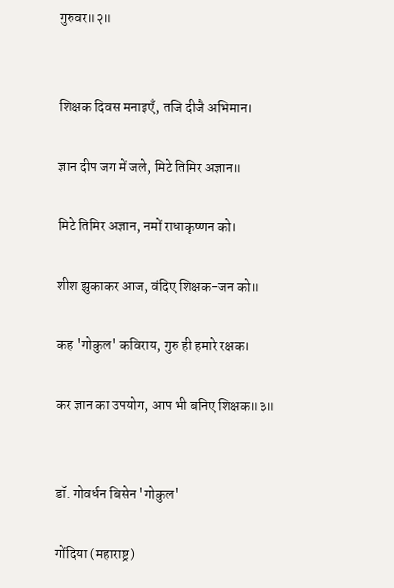गुरुवर॥२॥


शिक्षक दिवस मनाइएँ, तजि दीजै अभिमान।

ज्ञान दीप जग में जले, मिटे तिमिर अज्ञान॥

मिटे तिमिर अज्ञान, नमों राधाकृष्णन को।

शीश झुकाकर आज, वंदिए शिक्षक-जन को॥

कह 'गोकुल' कविराय, गुरु ही हमारे रक्षक।

कर ज्ञान का उपयोग, आप भी बनिए शिक्षक॥३॥


डॉ. गोवर्धन बिसेन 'गोकुल'

गोंदिया (महाराष्ट्र)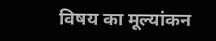विषय का मूल्यांकन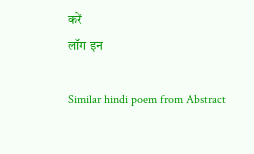करें
लॉग इन

Similar hindi poem from Abstract